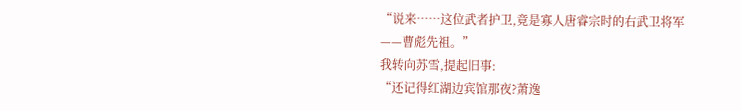“说来……这位武者护卫,竟是寡人唐睿宗时的右武卫将军——曹彪先祖。”
我转向苏雪,提起旧事:
“还记得红湖边宾馆那夜?萧逸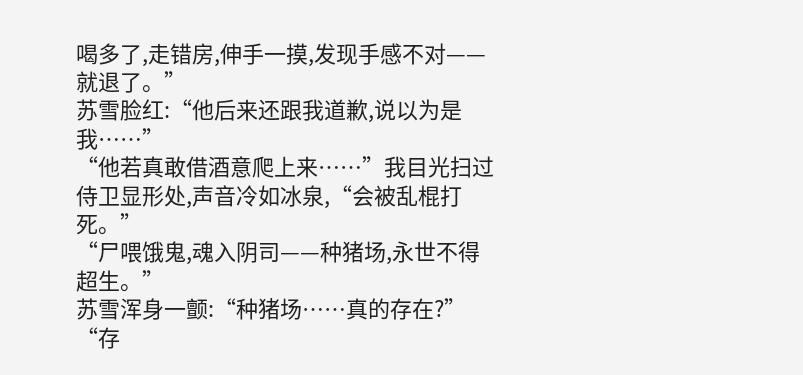喝多了,走错房,伸手一摸,发现手感不对——就退了。”
苏雪脸红:“他后来还跟我道歉,说以为是我……”
“他若真敢借酒意爬上来……”我目光扫过侍卫显形处,声音冷如冰泉,“会被乱棍打死。”
“尸喂饿鬼,魂入阴司——种猪场,永世不得超生。”
苏雪浑身一颤:“种猪场……真的存在?”
“存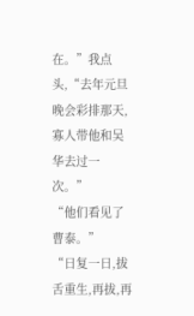在。”我点头,“去年元旦晚会彩排那天,寡人带他和吴华去过一次。”
“他们看见了曹泰。”
“日复一日,拔舌重生,再拔,再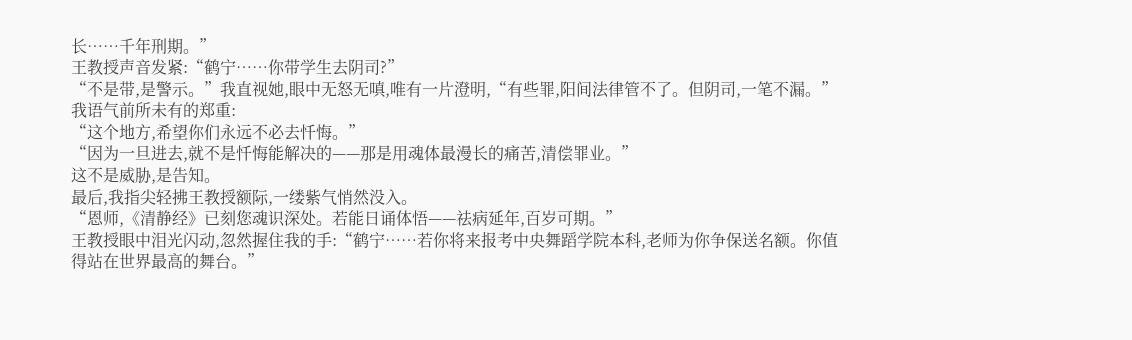长……千年刑期。”
王教授声音发紧:“鹤宁……你带学生去阴司?”
“不是带,是警示。”我直视她,眼中无怒无嗔,唯有一片澄明,“有些罪,阳间法律管不了。但阴司,一笔不漏。”
我语气前所未有的郑重:
“这个地方,希望你们永远不必去忏悔。”
“因为一旦进去,就不是忏悔能解决的——那是用魂体最漫长的痛苦,清偿罪业。”
这不是威胁,是告知。
最后,我指尖轻拂王教授额际,一缕紫气悄然没入。
“恩师,《清静经》已刻您魂识深处。若能日诵体悟——祛病延年,百岁可期。”
王教授眼中泪光闪动,忽然握住我的手:“鹤宁……若你将来报考中央舞蹈学院本科,老师为你争保送名额。你值得站在世界最高的舞台。”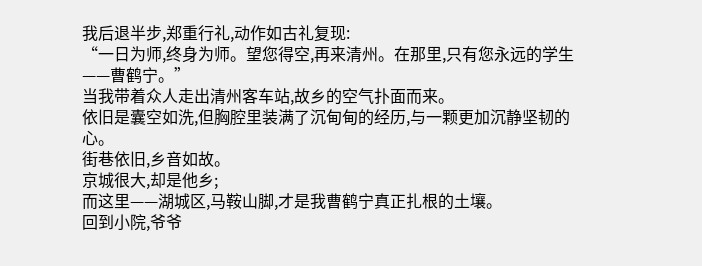我后退半步,郑重行礼,动作如古礼复现:
“一日为师,终身为师。望您得空,再来清州。在那里,只有您永远的学生——曹鹤宁。”
当我带着众人走出清州客车站,故乡的空气扑面而来。
依旧是囊空如洗,但胸腔里装满了沉甸甸的经历,与一颗更加沉静坚韧的心。
街巷依旧,乡音如故。
京城很大,却是他乡;
而这里——湖城区,马鞍山脚,才是我曹鹤宁真正扎根的土壤。
回到小院,爷爷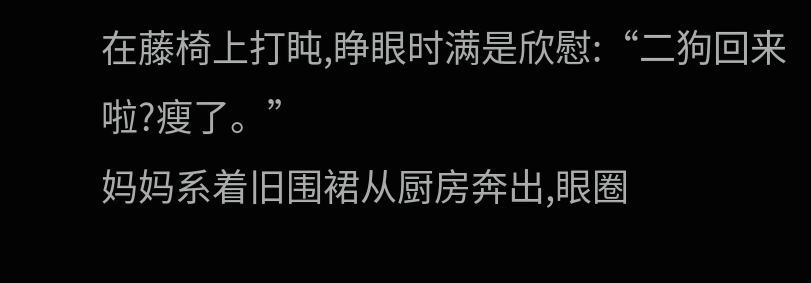在藤椅上打盹,睁眼时满是欣慰:“二狗回来啦?瘦了。”
妈妈系着旧围裙从厨房奔出,眼圈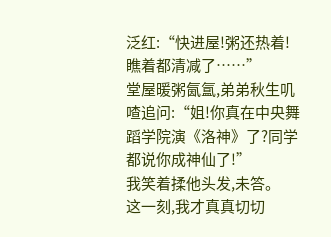泛红:“快进屋!粥还热着!瞧着都清减了……”
堂屋暖粥氤氲,弟弟秋生叽喳追问:“姐!你真在中央舞蹈学院演《洛神》了?同学都说你成神仙了!”
我笑着揉他头发,未答。
这一刻,我才真真切切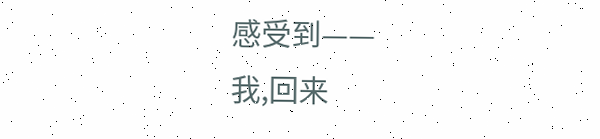感受到——
我,回来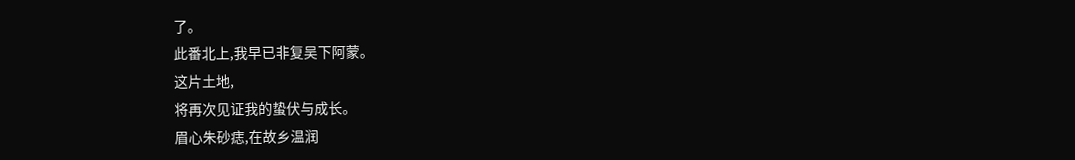了。
此番北上,我早已非复吴下阿蒙。
这片土地,
将再次见证我的蛰伏与成长。
眉心朱砂痣,在故乡温润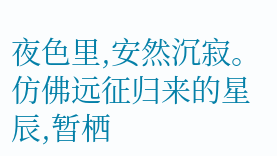夜色里,安然沉寂。
仿佛远征归来的星辰,暂栖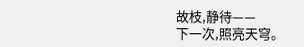故枝,静待——
下一次,照亮天穹。